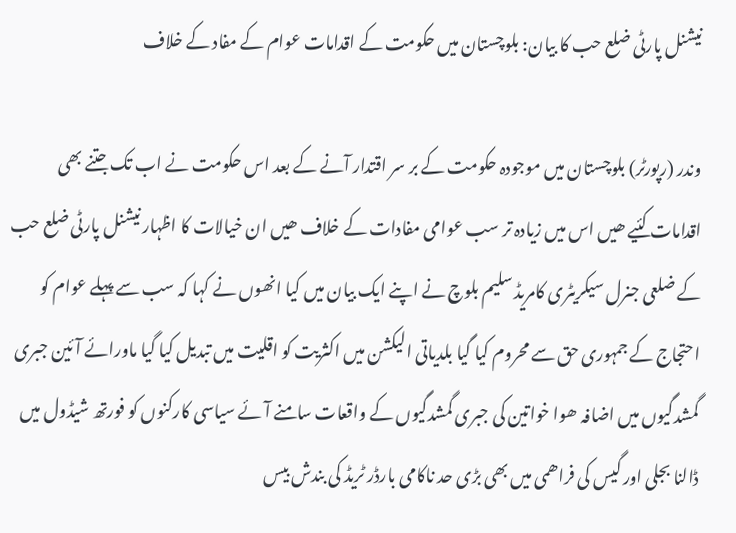نیشنل پارٹی ضلع حب کا بیان: بلوچستان میں حکومت کے اقدامات عوام کے مفاد کے خلاف

وندر (رپورٹر) بلوچستان میں موجودہ حکومت کے بر سر اقتدار آنے کے بعد اس حکومت نے اب تک جتنے بھی اقدامات کئیے ھیں اس میں زیادہ تر سب عوامی مفادات کے خلاف ھیں ان خیالات کا اظہار نیشنل پارٹی ضلع حب کے ضلعی جنرل سیکریٹری کامریڈ سلیم بلوچ نے اپنے ایک بیان میں کیا انھوں نے کہا کہ سب سے پہلے عوام کو احتجاج کے جمہوری حق سے محروم کیا گیا بلدیاتی الیکشن میں اکثریت کو اقلیت میں تبدیل کیا گیا ماورائے آئین جبری گمشدگیوں میں اضافہ ھوا خواتین کی جبری گمشدگیوں کے واقعات سامنے آئے سیاسی کارکنوں کو فورتھ شیڈول میں ڈالنا بجلی اور گیس کی فراھمی میں بھی بڑی حد ناکامی بارڈر ٹریڈ کی بندش بیس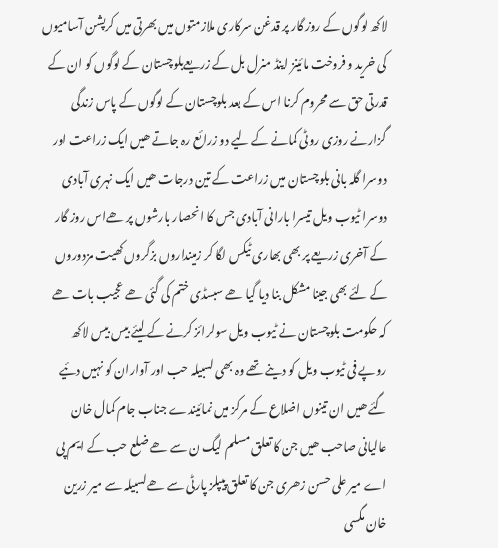لاکھ لوگوں کے روز گار پر قدغن سرکاری ملازمتوں میں بھرتی میں کرپشن آسامیوں کی خرید و فروخت مائینز اینڈ منرل بل کے زریعےبلوچستان کے لوگوں کو ان کے قدرتی حق سے محروم کرنا اس کے بعد بلوچستان کے لوگوں کے پاس زندگی گزارنے روزی روٹی کمانے کے لیے دو زرائع رہ جاتے ھیں ایک زراعت اور دوسرا گلہ بانی بلوچستان میں زراعت کے تین درجات ھیں ایک نہری آبادی دوسرا ٹیوب ویل تیسرا بارانی آبادی جس کا انحصار بارشوں پر ھےاس روز گار کے آخری زریعے پر بھی بھاری ٹیکس لگا کر زمینداروں بزگروں کھیت مزدوروں کے لئے بھی جینا مشکل بنا دیا گیا ھے سبسڈی ختم کی گئی ھے عجیب بات ھے کہ حکومت بلوچستان نے ٹیوب ویل سولرائز کرنے کے لیئے بیس بیس لاکھ روپے فی ٹیوب ویل کو دینے تھے وہ بھی لسبیلہ حب اور آواران کو نہیں دئیے گئے ھیں ان تینوں اضلاع کے مرکز میں نمائیندے جناب جام کمال خان عالیانی صاحب ھیں جن کا تعلق مسلم لیگ ن سے ھے ضلع حب کے ایم پی اے میر علی حسن زھری جن کا تعلق پیپلز پارٹی سے ھےلسبیلہ سے میر زرین خان مگسی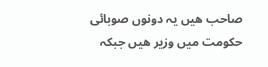صاحب ھیں یہ دونوں صوبائی حکومت میں وزیر ھیں جبکہ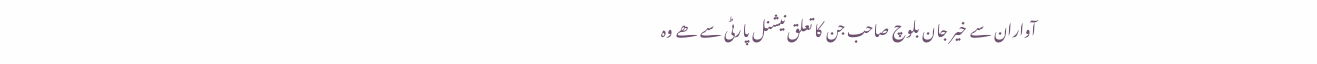آواران سے خیر جان بلوچ صاحب جن کا تعلق نیشنل پارٹی سے ھے وہ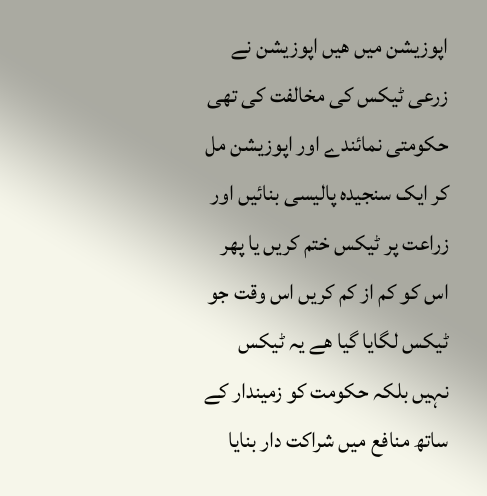اپوزیشن میں ھیں اپوزیشن نے زرعی ٹیکس کی مخالفت کی تھی حکومتی نمائندے اور اپوزیشن مل کر ایک سنجیدہ پالیسی بنائیں اور زراعت پر ٹیکس ختم کریں یا پھر اس کو کم از کم کریں اس وقت جو ٹیکس لگایا گیا ھے یہ ٹیکس نہیں بلکہ حکومت کو زمیندار کے ساتھ منافع میں شراکت دار بنایا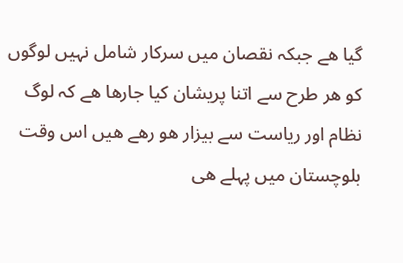گیا ھے جبکہ نقصان میں سرکار شامل نہیں لوگوں کو ھر طرح سے اتنا پریشان کیا جارھا ھے کہ لوگ نظام اور ریاست سے بیزار ھو رھے ھیں اس وقت بلوچستان میں پہلے ھی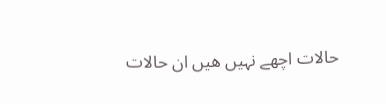حالات اچھے نہیں ھیں ان حالات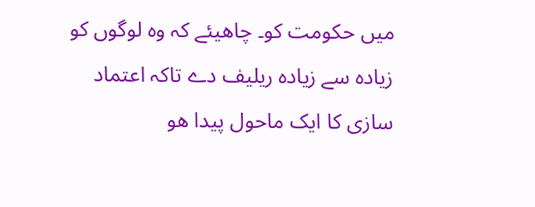میں حکومت کو۔ چاھیئے کہ وہ لوگوں کو زیادہ سے زیادہ ریلیف دے تاکہ اعتماد سازی کا ایک ماحول پیدا ھو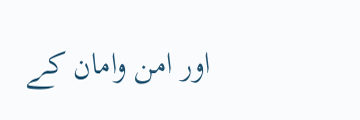اور امن وامان کے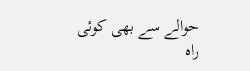حوالے سے بھی کوئی راہ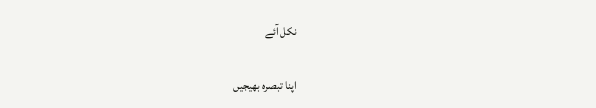نکل آئے

اپنا تبصرہ بھیجیں